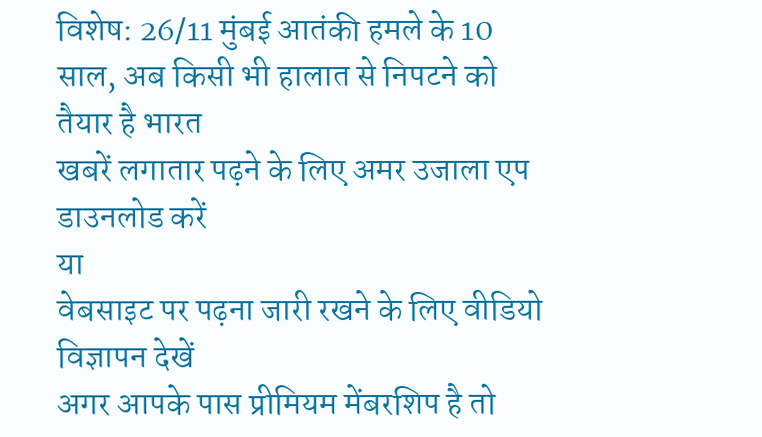विशेष: 26/11 मुंबई आतंकी हमले के 10 साल, अब किसी भी हालात से निपटने को तैयार है भारत
खबरें लगातार पढ़ने के लिए अमर उजाला एप डाउनलोड करें
या
वेबसाइट पर पढ़ना जारी रखने के लिए वीडियो विज्ञापन देखें
अगर आपके पास प्रीमियम मेंबरशिप है तो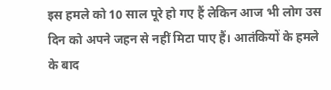इस हमले को 10 साल पूरे हो गए हैं लेकिन आज भी लोग उस दिन को अपने जहन से नहीं मिटा पाए हैं। आतंकियों के हमले के बाद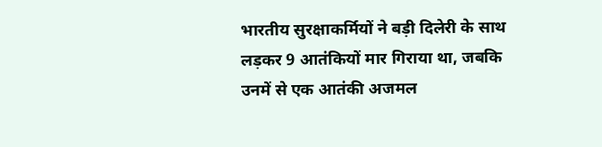भारतीय सुरक्षाकर्मियों ने बड़ी दिलेरी के साथ लड़कर 9 आतंकियों मार गिराया था, जबकि उनमें से एक आतंकी अजमल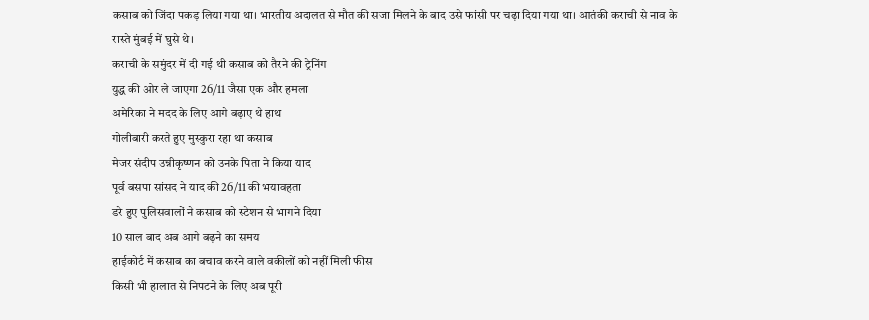कसाब को जिंदा पकड़ लिया गया था। भारतीय अदालत से मौत की सजा मिलने के बाद उसे फांसी पर चढ़ा दिया गया था। आतंकी कराची से नाव के रास्ते मुंबई में घुसे थे।
कराची के समुंदर में दी गई थी कसाब को तैरने की ट्रेनिंग
युद्ध की ओर ले जाएगा 26/11 जैसा एक और हमला
अमेरिका ने मदद के लिए आगे बढ़ाए थे हाथ
गोलीबारी करते हुए मुस्कुरा रहा था कसाब
मेजर संदीप उन्नीकृष्णन को उनके पिता ने किया याद
पूर्व बसपा सांसद ने याद की 26/11 की भयावहता
डरे हुए पुलिसवालों ने कसाब को स्टेशन से भागने दिया
10 साल बाद अब आगे बढ़ने का समय
हाईकोर्ट में कसाब का बचाव करने वाले वकीलों को नहीं मिली फीस
किसी भी हालात से निपटने के लिए अब पूरी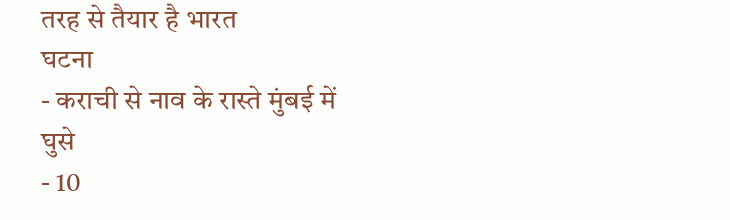तरह से तैयार है भारत
घटना
- कराची से नाव के रास्ते मुंबई में घुसे
- 10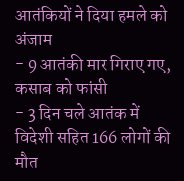आतंकियों ने दिया हमले को अंजाम
- 9 आतंकी मार गिराए गए, कसाब को फांसी
- 3 दिन चले आतंक में विदेशी सहित 166 लोगों की मौत